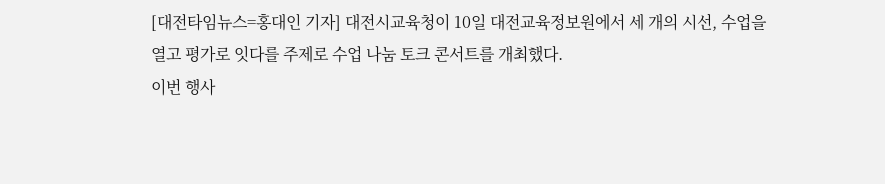[대전타임뉴스=홍대인 기자] 대전시교육청이 10일 대전교육정보원에서 세 개의 시선, 수업을 열고 평가로 잇다를 주제로 수업 나눔 토크 콘서트를 개최했다.
이번 행사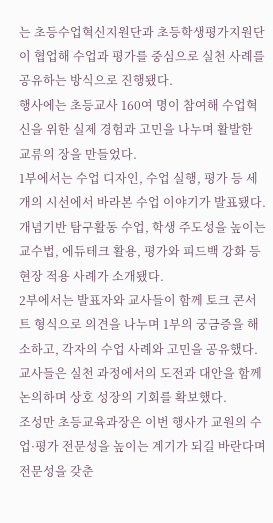는 초등수업혁신지원단과 초등학생평가지원단이 협업해 수업과 평가를 중심으로 실천 사례를 공유하는 방식으로 진행됐다.
행사에는 초등교사 160여 명이 참여해 수업혁신을 위한 실제 경험과 고민을 나누며 활발한 교류의 장을 만들었다.
1부에서는 수업 디자인, 수업 실행, 평가 등 세 개의 시선에서 바라본 수업 이야기가 발표됐다. 개념기반 탐구활동 수업, 학생 주도성을 높이는 교수법, 에듀테크 활용, 평가와 피드백 강화 등 현장 적용 사례가 소개됐다.
2부에서는 발표자와 교사들이 함께 토크 콘서트 형식으로 의견을 나누며 1부의 궁금증을 해소하고, 각자의 수업 사례와 고민을 공유했다. 교사들은 실천 과정에서의 도전과 대안을 함께 논의하며 상호 성장의 기회를 확보했다.
조성만 초등교육과장은 이번 행사가 교원의 수업·평가 전문성을 높이는 계기가 되길 바란다며 전문성을 갖춘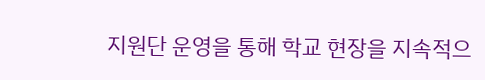지원단 운영을 통해 학교 현장을 지속적으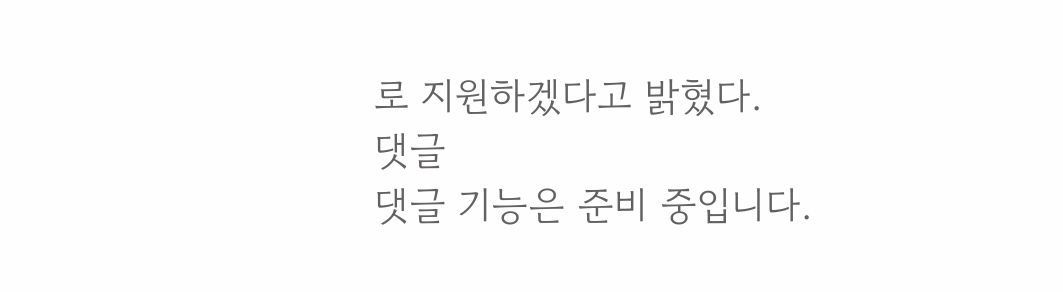로 지원하겠다고 밝혔다.
댓글
댓글 기능은 준비 중입니다.